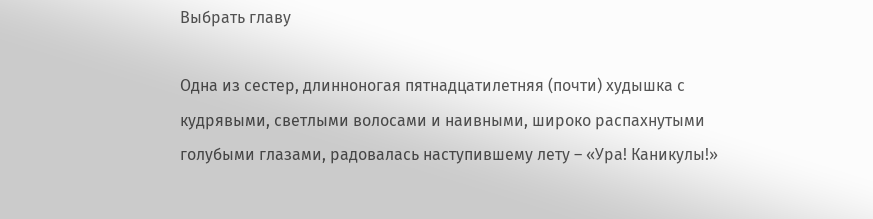Выбрать главу

Одна из сестер, длинноногая пятнадцатилетняя (почти) худышка с кудрявыми, светлыми волосами и наивными, широко распахнутыми голубыми глазами, радовалась наступившему лету – «Ура! Каникулы!»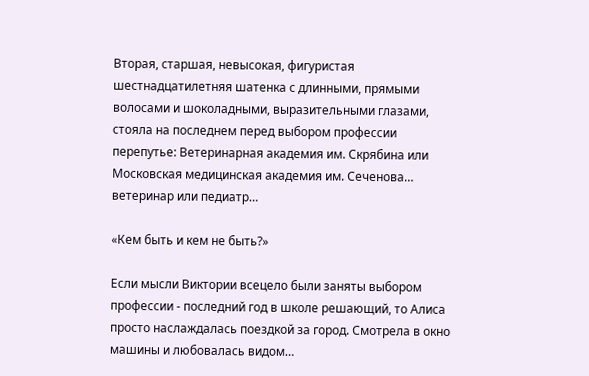Вторая, старшая, невысокая, фигуристая шестнадцатилетняя шатенка с длинными, прямыми волосами и шоколадными, выразительными глазами, стояла на последнем перед выбором профессии перепутье: Ветеринарная академия им. Скрябина или Московская медицинская академия им. Сеченова… ветеринар или педиатр…

«Кем быть и кем не быть?»

Если мысли Виктории всецело были заняты выбором профессии - последний год в школе решающий, то Алиса просто наслаждалась поездкой за город. Смотрела в окно машины и любовалась видом…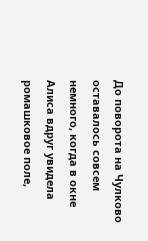До поворота на Чулково оставалось совсем немного, когда в окне Алиса вдруг увидела ромашковое поле,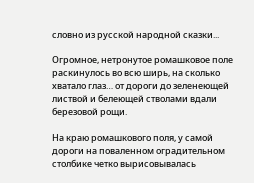словно из русской народной сказки...

Огромное, нетронутое ромашковое поле раскинулось во всю ширь, на сколько хватало глаз… от дороги до зеленеющей листвой и белеющей стволами вдали березовой рощи.

На краю ромашкового поля, у самой дороги на поваленном оградительном столбике четко вырисовывалась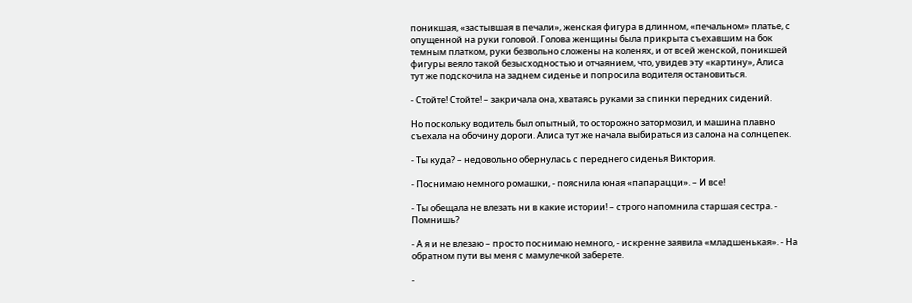поникшая, «застывшая в печали», женская фигура в длинном, «печальном» платье, с опущенной на руки головой. Голова женщины была прикрыта съехавшим на бок темным платком, руки безвольно сложены на коленях, и от всей женской, поникшей фигуры веяло такой безысходностью и отчаянием, что, увидев эту «картину», Алиса тут же подскочила на заднем сиденье и попросила водителя остановиться.

- Стойте! Стойте! – закричала она, хватаясь руками за спинки передних сидений.

Но поскольку водитель был опытный, то осторожно затормозил, и машина плавно съехала на обочину дороги. Алиса тут же начала выбираться из салона на солнцепек.

- Ты куда? – недовольно обернулась с переднего сиденья Виктория.

- Поснимаю немного ромашки, - пояснила юная «папарацци». – И все!

- Ты обещала не влезать ни в какие истории! – строго напомнила старшая сестра. - Помнишь?

- А я и не влезаю – просто поснимаю немного, - искренне заявила «младшенькая». - На обратном пути вы меня с мамулечкой заберете.

-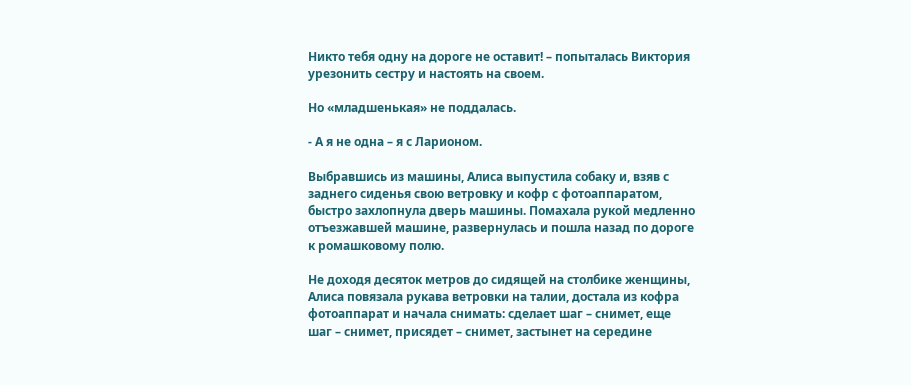Никто тебя одну на дороге не оставит! – попыталась Виктория урезонить сестру и настоять на своем.

Но «младшенькая» не поддалась.

- А я не одна – я с Ларионом.

Выбравшись из машины, Алиса выпустила собаку и, взяв с заднего сиденья свою ветровку и кофр с фотоаппаратом, быстро захлопнула дверь машины. Помахала рукой медленно отъезжавшей машине, развернулась и пошла назад по дороге к ромашковому полю.

Не доходя десяток метров до сидящей на столбике женщины, Алиса повязала рукава ветровки на талии, достала из кофра фотоаппарат и начала снимать: сделает шаг – снимет, еще шаг – снимет, присядет – снимет, застынет на середине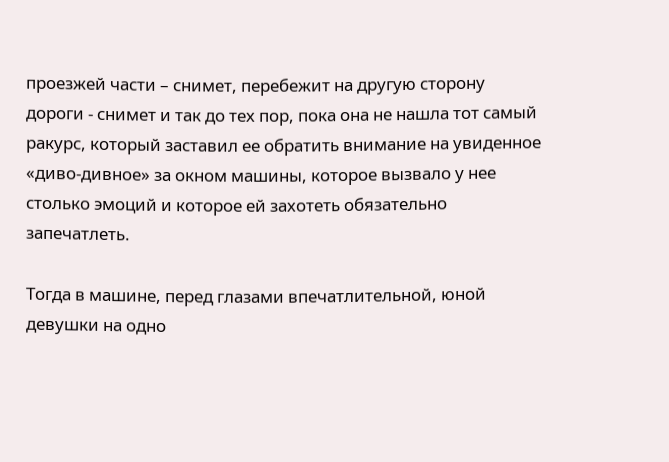проезжей части – снимет, перебежит на другую сторону дороги - снимет и так до тех пор, пока она не нашла тот самый ракурс, который заставил ее обратить внимание на увиденное «диво-дивное» за окном машины, которое вызвало у нее столько эмоций и которое ей захотеть обязательно запечатлеть.

Тогда в машине, перед глазами впечатлительной, юной девушки на одно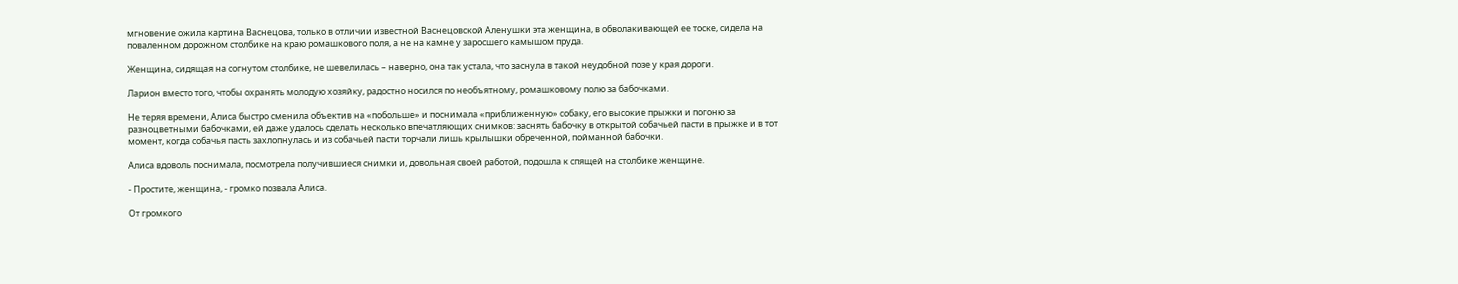мгновение ожила картина Васнецова, только в отличии известной Васнецовской Аленушки эта женщина, в обволакивающей ее тоске, сидела на поваленном дорожном столбике на краю ромашкового поля, а не на камне у заросшего камышом пруда.

Женщина, сидящая на согнутом столбике, не шевелилась – наверно, она так устала, что заснула в такой неудобной позе у края дороги.

Ларион вместо того, чтобы охранять молодую хозяйку, радостно носился по необъятному, ромашковому полю за бабочками.

Не теряя времени, Алиса быстро сменила объектив на «побольше» и поснимала «приближенную» собаку, его высокие прыжки и погоню за разноцветными бабочками, ей даже удалось сделать несколько впечатляющих снимков: заснять бабочку в открытой собачьей пасти в прыжке и в тот момент, когда собачья пасть захлопнулась и из собачьей пасти торчали лишь крылышки обреченной, пойманной бабочки.

Алиса вдоволь поснимала, посмотрела получившиеся снимки и, довольная своей работой, подошла к спящей на столбике женщине.

- Простите, женщина, - громко позвала Алиса.

От громкого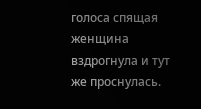голоса спящая женщина вздрогнула и тут же проснулась.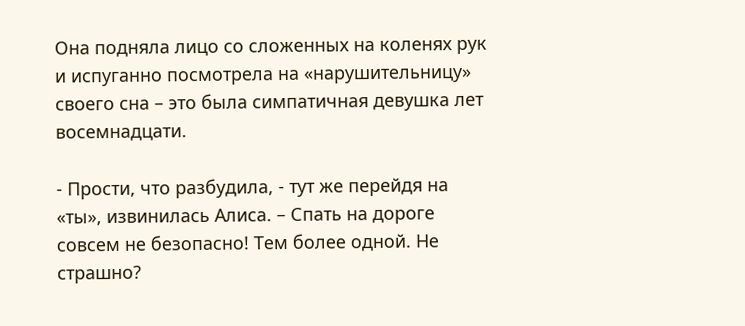Она подняла лицо со сложенных на коленях рук и испуганно посмотрела на «нарушительницу» своего сна – это была симпатичная девушка лет восемнадцати.

- Прости, что разбудила, - тут же перейдя на «ты», извинилась Алиса. – Спать на дороге совсем не безопасно! Тем более одной. Не страшно?